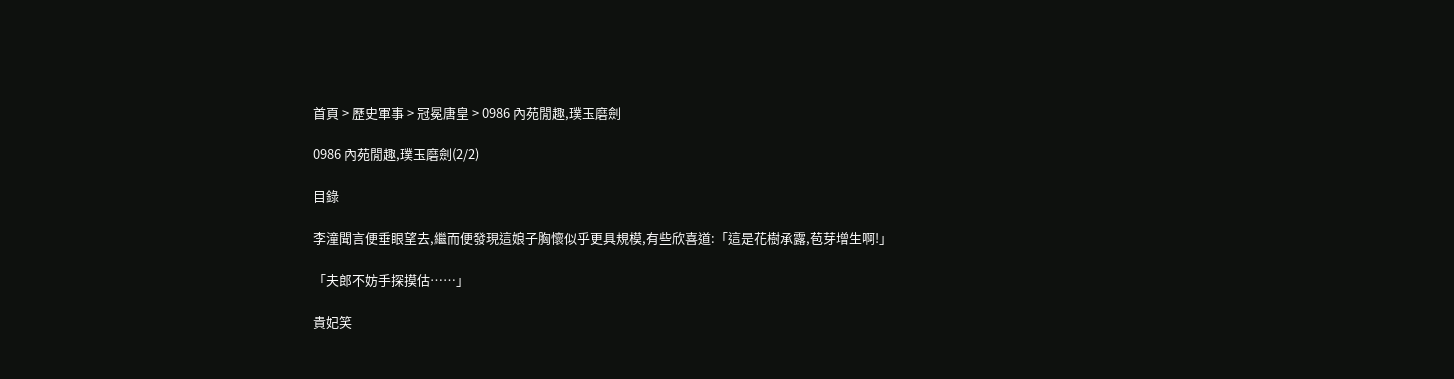首頁 > 歷史軍事 > 冠冕唐皇 > 0986 內苑閒趣,璞玉磨劍

0986 內苑閒趣,璞玉磨劍(2/2)

目錄

李潼聞言便垂眼望去,繼而便發現這娘子胸懷似乎更具規模,有些欣喜道:「這是花樹承露,苞芽增生啊!」

「夫郎不妨手探摸估……」

貴妃笑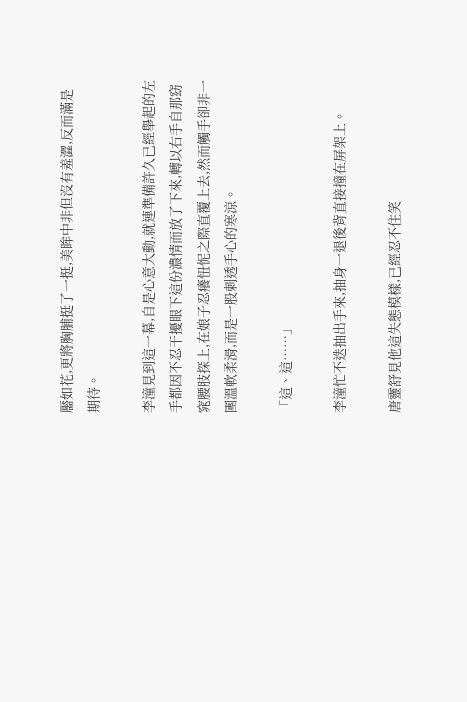靨如花,更將胸脯挺了一挺,美眸中非但沒有羞澀,反而滿是期待。

李潼見到這一幕,自是心意大動,就連準備許久已經舉起的左手都因不忍干擾眼下這份濃情而放了下來,轉以右手自那窈窕腰肢探上,在娘子忍癢忸怩之際直覆上去,然而觸手卻非一團溫軟柔滑,而是一股刺透手心的寒涼。

「這、這……」

李潼忙不迭抽出手來,抽身一退後背直接撞在屏架上。

唐靈舒見他這失態模樣,已經忍不住笑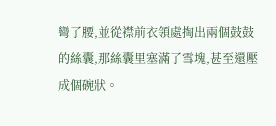彎了腰,並從襟前衣領處掏出兩個鼓鼓的絲囊,那絲囊里塞滿了雪塊,甚至還壓成個碗狀。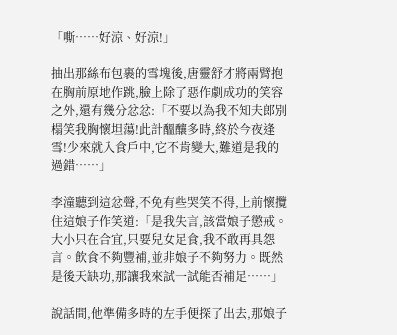「嘶……好涼、好涼!」

抽出那絲布包裹的雪塊後,唐靈舒才將兩臂抱在胸前原地作跳,臉上除了惡作劇成功的笑容之外,還有幾分忿忿:「不要以為我不知夫郎別榻笑我胸懷坦蕩!此計醞釀多時,終於今夜逢雪!少來就入食戶中,它不肯變大,難道是我的過錯……」

李潼聽到這忿聲,不免有些哭笑不得,上前懷攬住這娘子作笑道:「是我失言,該當娘子懲戒。大小只在合宜,只要兒女足食,我不敢再具怨言。飲食不夠豐補,並非娘子不夠努力。既然是後天缺功,那讓我來試一試能否補足……」

說話間,他準備多時的左手便探了出去,那娘子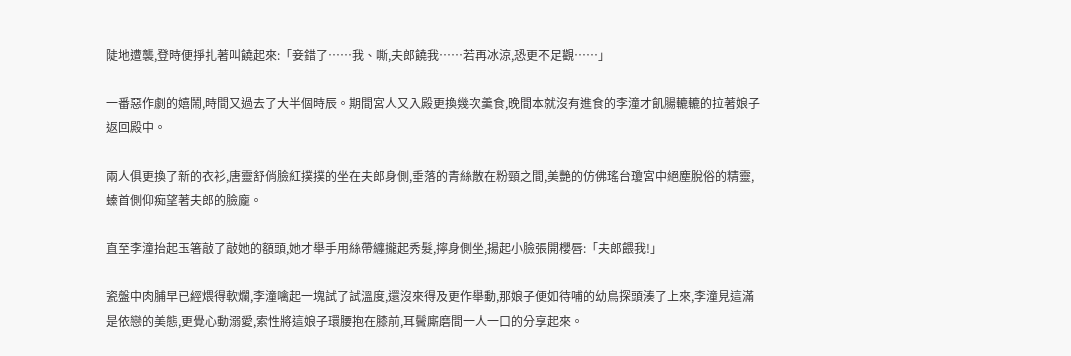陡地遭襲,登時便掙扎著叫饒起來:「妾錯了……我、嘶,夫郎饒我……若再冰涼,恐更不足觀……」

一番惡作劇的嬉鬧,時間又過去了大半個時辰。期間宮人又入殿更換幾次羹食,晚間本就沒有進食的李潼才飢腸轆轆的拉著娘子返回殿中。

兩人俱更換了新的衣衫,唐靈舒俏臉紅撲撲的坐在夫郎身側,垂落的青絲散在粉頸之間,美艷的仿佛瑤台瓊宮中絕塵脫俗的精靈,螓首側仰痴望著夫郎的臉龐。

直至李潼抬起玉箸敲了敲她的額頭,她才舉手用絲帶纏攏起秀髮,擰身側坐,揚起小臉張開櫻唇:「夫郎餵我!」

瓷盤中肉脯早已經煨得軟爛,李潼噙起一塊試了試溫度,還沒來得及更作舉動,那娘子便如待哺的幼鳥探頭湊了上來,李潼見這滿是依戀的美態,更覺心動溺愛,索性將這娘子環腰抱在膝前,耳鬢廝磨間一人一口的分享起來。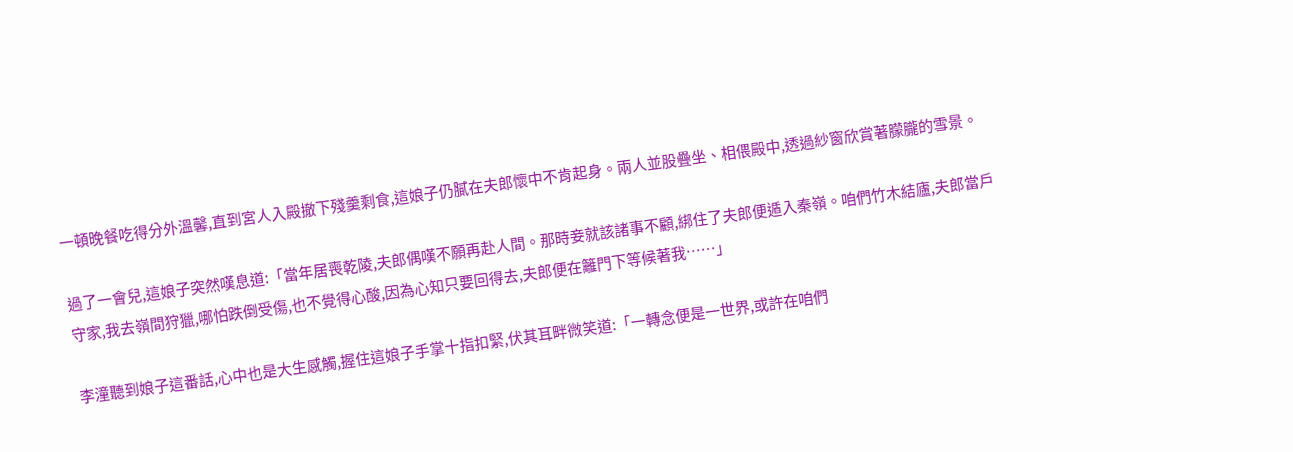一頓晚餐吃得分外溫馨,直到宮人入殿撤下殘羹剩食,這娘子仍膩在夫郎懷中不肯起身。兩人並股疊坐、相偎殿中,透過紗窗欣賞著朦朧的雪景。

過了一會兒,這娘子突然嘆息道:「當年居喪乾陵,夫郎偶嘆不願再赴人間。那時妾就該諸事不顧,綁住了夫郎便遁入秦嶺。咱們竹木結廬,夫郎當戶守家,我去嶺間狩獵,哪怕跌倒受傷,也不覺得心酸,因為心知只要回得去,夫郎便在籬門下等候著我……」

李潼聽到娘子這番話,心中也是大生感觸,握住這娘子手掌十指扣緊,伏其耳畔微笑道:「一轉念便是一世界,或許在咱們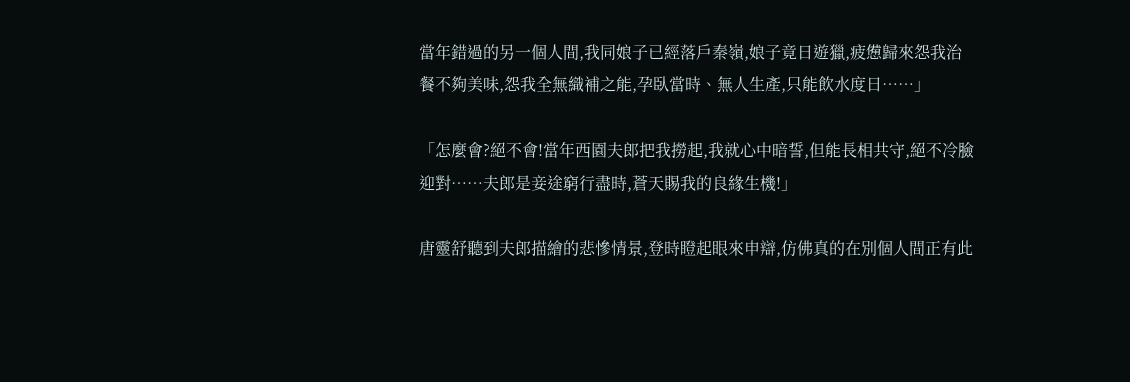當年錯過的另一個人間,我同娘子已經落戶秦嶺,娘子竟日遊獵,疲憊歸來怨我治餐不夠美味,怨我全無織補之能,孕臥當時、無人生產,只能飲水度日……」

「怎麼會?絕不會!當年西園夫郎把我撈起,我就心中暗誓,但能長相共守,絕不冷臉迎對……夫郎是妾途窮行盡時,蒼天賜我的良緣生機!」

唐靈舒聽到夫郎描繪的悲慘情景,登時瞪起眼來申辯,仿佛真的在別個人間正有此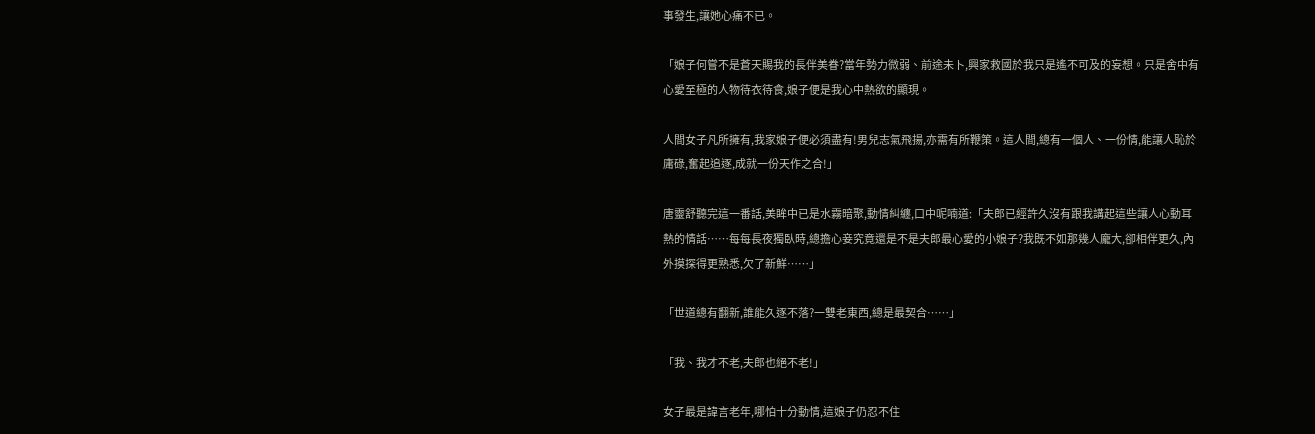事發生,讓她心痛不已。

「娘子何嘗不是蒼天賜我的長伴美眷?當年勢力微弱、前途未卜,興家救國於我只是遙不可及的妄想。只是舍中有心愛至極的人物待衣待食,娘子便是我心中熱欲的顯現。

人間女子凡所擁有,我家娘子便必須盡有!男兒志氣飛揚,亦需有所鞭策。這人間,總有一個人、一份情,能讓人恥於庸碌,奮起追逐,成就一份天作之合!」

唐靈舒聽完這一番話,美眸中已是水霧暗聚,動情糾纏,口中呢喃道:「夫郎已經許久沒有跟我講起這些讓人心動耳熱的情話……每每長夜獨臥時,總擔心妾究竟還是不是夫郎最心愛的小娘子?我既不如那幾人龐大,卻相伴更久,內外摸探得更熟悉,欠了新鮮……」

「世道總有翻新,誰能久逐不落?一雙老東西,總是最契合……」

「我、我才不老,夫郎也絕不老!」

女子最是諱言老年,哪怕十分動情,這娘子仍忍不住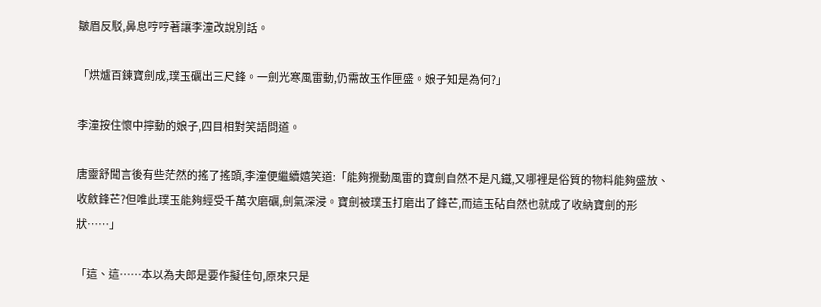皺眉反駁,鼻息哼哼著讓李潼改說別話。

「烘爐百鍊寶劍成,璞玉礪出三尺鋒。一劍光寒風雷動,仍需故玉作匣盛。娘子知是為何?」

李潼按住懷中擰動的娘子,四目相對笑語問道。

唐靈舒聞言後有些茫然的搖了搖頭,李潼便繼續嬉笑道:「能夠攪動風雷的寶劍自然不是凡鐵,又哪裡是俗質的物料能夠盛放、收斂鋒芒?但唯此璞玉能夠經受千萬次磨礪,劍氣深浸。寶劍被璞玉打磨出了鋒芒,而這玉砧自然也就成了收納寶劍的形狀……」

「這、這……本以為夫郎是要作擬佳句,原來只是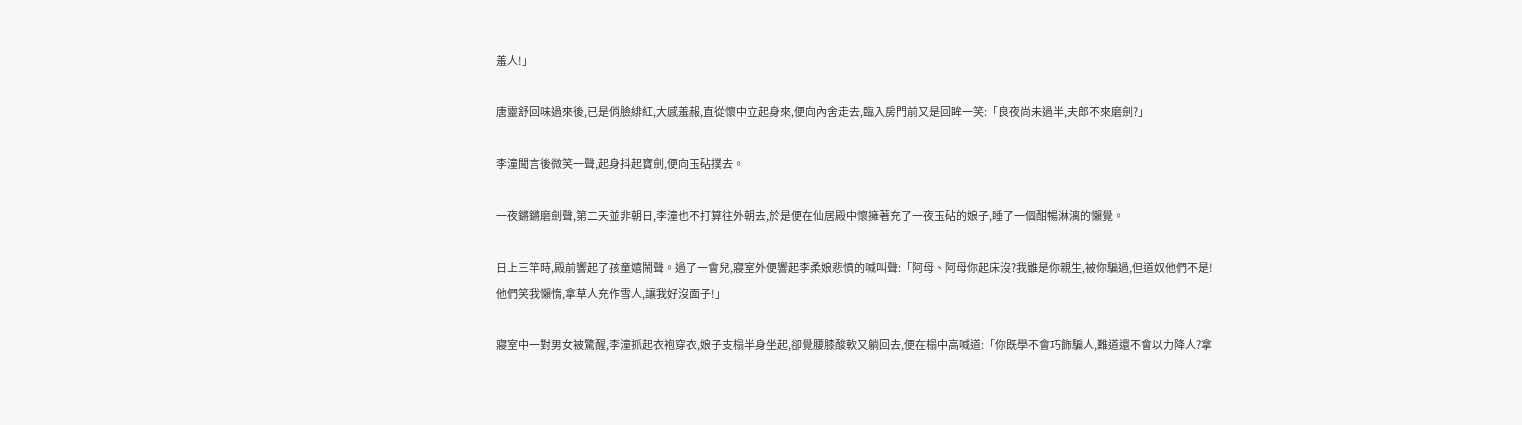羞人!」

唐靈舒回味過來後,已是俏臉緋紅,大感羞赧,直從懷中立起身來,便向內舍走去,臨入房門前又是回眸一笑:「良夜尚未過半,夫郎不來磨劍?」

李潼聞言後微笑一聲,起身抖起寶劍,便向玉砧撲去。

一夜鏘鏘磨劍聲,第二天並非朝日,李潼也不打算往外朝去,於是便在仙居殿中懷擁著充了一夜玉砧的娘子,睡了一個酣暢淋漓的懶覺。

日上三竿時,殿前響起了孩童嬉鬧聲。過了一會兒,寢室外便響起李柔娘悲憤的喊叫聲:「阿母、阿母你起床沒?我雖是你親生,被你騙過,但道奴他們不是!他們笑我懶惰,拿草人充作雪人,讓我好沒面子!」

寢室中一對男女被驚醒,李潼抓起衣袍穿衣,娘子支榻半身坐起,卻覺腰膝酸軟又躺回去,便在榻中高喊道:「你既學不會巧飾騙人,難道還不會以力降人?拿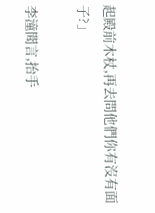起殿前木杖,再去問他們你有沒有面子?」

李潼聞言,抬手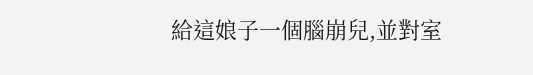給這娘子一個腦崩兒,並對室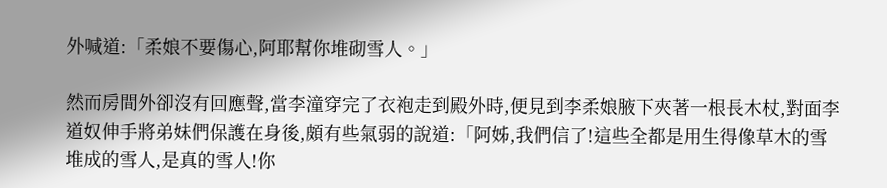外喊道:「柔娘不要傷心,阿耶幫你堆砌雪人。」

然而房間外卻沒有回應聲,當李潼穿完了衣袍走到殿外時,便見到李柔娘腋下夾著一根長木杖,對面李道奴伸手將弟妹們保護在身後,頗有些氣弱的說道:「阿姊,我們信了!這些全都是用生得像草木的雪堆成的雪人,是真的雪人!你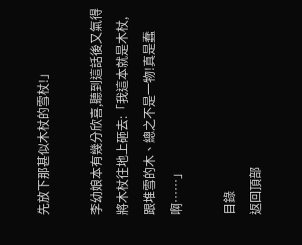先放下那甚似木杖的雪杖!」

李幼娘本有幾分欣喜,聽到這話後又氣得將木杖往地上砸去:「我這本就是木杖,跟堆雪的木、總之不是一物!真是蠢啊……」

目錄
返回頂部